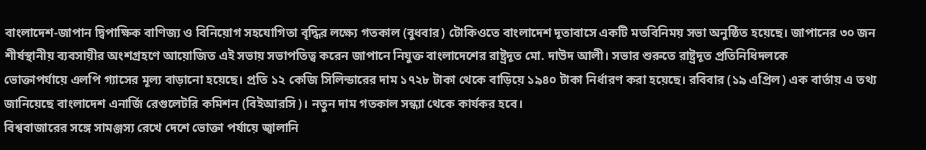বাংলাদেশ-জাপান দ্বিপাক্ষিক বাণিজ্য ও বিনিয়োগ সহযোগিতা বৃদ্ধির লক্ষ্যে গতকাল (বুধবার) টোকিওতে বাংলাদেশ দূতাবাসে একটি মতবিনিময় সভা অনুষ্ঠিত হয়েছে। জাপানের ৩০ জন শীর্ষস্থানীয় ব্যবসায়ীর অংশগ্রহণে আয়োজিত এই সভায় সভাপতিত্ব করেন জাপানে নিযুক্ত বাংলাদেশের রাষ্ট্রদূত মো. দাউদ আলী। সভার শুরুতে রাষ্ট্রদূত প্রতিনিধিদলকে
ভোক্তাপর্যায়ে এলপি গ্যাসের মূল্য বাড়ানো হয়েছে। প্রতি ১২ কেজি সিলিন্ডারের দাম ১৭২৮ টাকা থেকে বাড়িয়ে ১৯৪০ টাকা নির্ধারণ করা হয়েছে। রবিবার (১৯ এপ্রিল) এক বার্তায় এ তথ্য জানিয়েছে বাংলাদেশ এনার্জি রেগুলেটরি কমিশন (বিইআরসি)। নতুন দাম গতকাল সন্ধ্যা থেকে কার্যকর হবে।
বিশ্ববাজারের সঙ্গে সামঞ্জস্য রেখে দেশে ভোক্তা পর্যায়ে জ্বালানি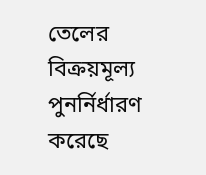তেলের বিক্রয়মূল্য পুনর্নির্ধারণ করেছে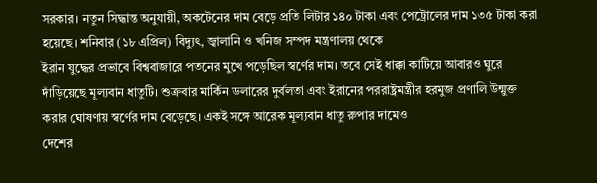সরকার। নতুন সিদ্ধান্ত অনুযায়ী, অকটেনের দাম বেড়ে প্রতি লিটার ১৪০ টাকা এবং পেট্রোলের দাম ১৩৫ টাকা করা হয়েছে। শনিবার (১৮ এপ্রিল) বিদ্যুৎ, জ্বালানি ও খনিজ সম্পদ মন্ত্রণালয় থেকে
ইরান যুদ্ধের প্রভাবে বিশ্ববাজারে পতনের মুখে পড়েছিল স্বর্ণের দাম। তবে সেই ধাক্কা কাটিয়ে আবারও ঘুরে দাঁড়িয়েছে মূল্যবান ধাতুটি। শুক্রবার মার্কিন ডলারের দুর্বলতা এবং ইরানের পররাষ্ট্রমন্ত্রীর হরমুজ প্রণালি উন্মুক্ত করার ঘোষণায় স্বর্ণের দাম বেড়েছে। একই সঙ্গে আরেক মূল্যবান ধাতু রুপার দামেও
দেশের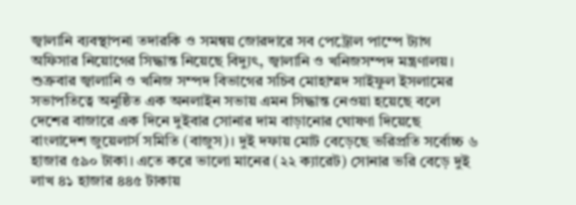জ্বালানি ব্যবস্থাপনা তদারকি ও সমন্বয় জোরদারে সব পেট্রোল পাম্পে ট্যাগ অফিসার নিয়োগের সিদ্ধান্ত নিয়েছে বিদ্যুৎ, জ্বালানি ও খনিজসম্পদ মন্ত্রণালয়। শুক্রবার জ্বালানি ও খনিজ সম্পদ বিভাগের সচিব মোহাম্মদ সাইফুল ইসলামের সভাপতিত্বে অনুষ্ঠিত এক অনলাইন সভায় এমন সিদ্ধান্ত নেওয়া হয়েছে বলে
দেশের বাজারে এক দিনে দুইবার সোনার দাম বাড়ানোর ঘোষণা দিয়েছে বাংলাদেশ জুয়েলার্স সমিতি (বাজুস)। দুই দফায় মোট বেড়েছে ভরিপ্রতি সর্বোচ্চ ৬ হাজার ৫৯০ টাকা। এতে করে ভালো মানের (২২ ক্যারেট) সোনার ভরি বেড়ে দুই লাখ ৪১ হাজার ৪৪৫ টাকায়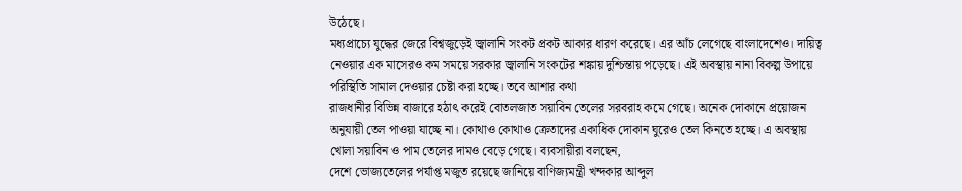উঠেছে।
মধ্যপ্রাচ্যে যুদ্ধের জেরে বিশ্বজুড়েই জ্বালানি সংকট প্রকট আকার ধারণ করেছে। এর আঁচ লেগেছে বাংলাদেশেও। দায়িত্ব নেওয়ার এক মাসেরও কম সময়ে সরকার জ্বালানি সংকটের শঙ্কায় দুশ্চিন্তায় পড়েছে। এই অবস্থায় নানা বিকল্প উপায়ে পরিস্থিতি সামাল দেওয়ার চেষ্টা করা হচ্ছে। তবে আশার কথা
রাজধানীর বিভিন্ন বাজারে হঠাৎ করেই বোতলজাত সয়াবিন তেলের সরবরাহ কমে গেছে। অনেক দোকানে প্রয়োজন অনুযায়ী তেল পাওয়া যাচ্ছে না। কোথাও কোথাও ক্রেতাদের একাধিক দোকান ঘুরেও তেল কিনতে হচ্ছে। এ অবস্থায় খোলা সয়াবিন ও পাম তেলের দামও বেড়ে গেছে। ব্যবসায়ীরা বলছেন,
দেশে ভোজ্যতেলের পর্যাপ্ত মজুত রয়েছে জানিয়ে বাণিজ্যমন্ত্রী খন্দকার আব্দুল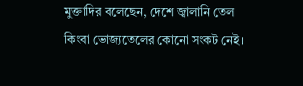মুক্তাদির বলেছেন, দেশে জ্বালানি তেল কিংবা ভোজ্যতেলের কোনো সংকট নেই।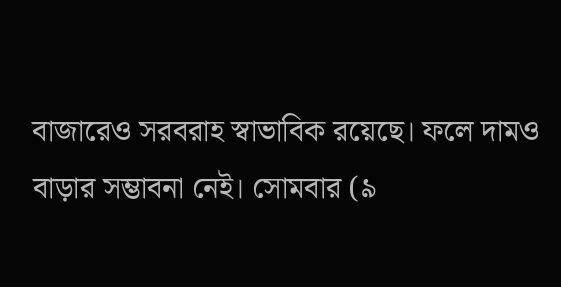বাজারেও সরবরাহ স্বাভাবিক রয়েছে। ফলে দামও বাড়ার সম্ভাবনা নেই। সোমবার (৯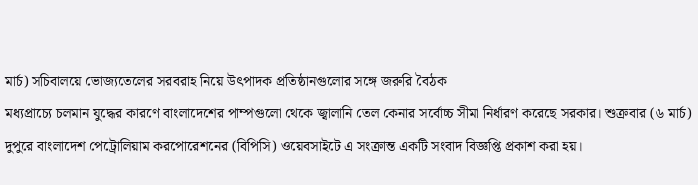মার্চ) সচিবালয়ে ভোজ্যতেলের সরবরাহ নিয়ে উৎপাদক প্রতিষ্ঠানগুলোর সঙ্গে জরুরি বৈঠক
মধ্যপ্রাচ্যে চলমান যুদ্ধের কারণে বাংলাদেশের পাম্পগুলো থেকে জ্বালানি তেল কেনার সর্বোচ্চ সীমা নির্ধারণ করেছে সরকার। শুক্রবার (৬ মার্চ) দুপুরে বাংলাদেশ পেট্রোলিয়াম করপোরেশনের (বিপিসি) ওয়েবসাইটে এ সংক্রান্ত একটি সংবাদ বিজ্ঞপ্তি প্রকাশ করা হয়।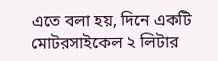এতে বলা হয়, দিনে একটি মোটরসাইকেল ২ লিটার